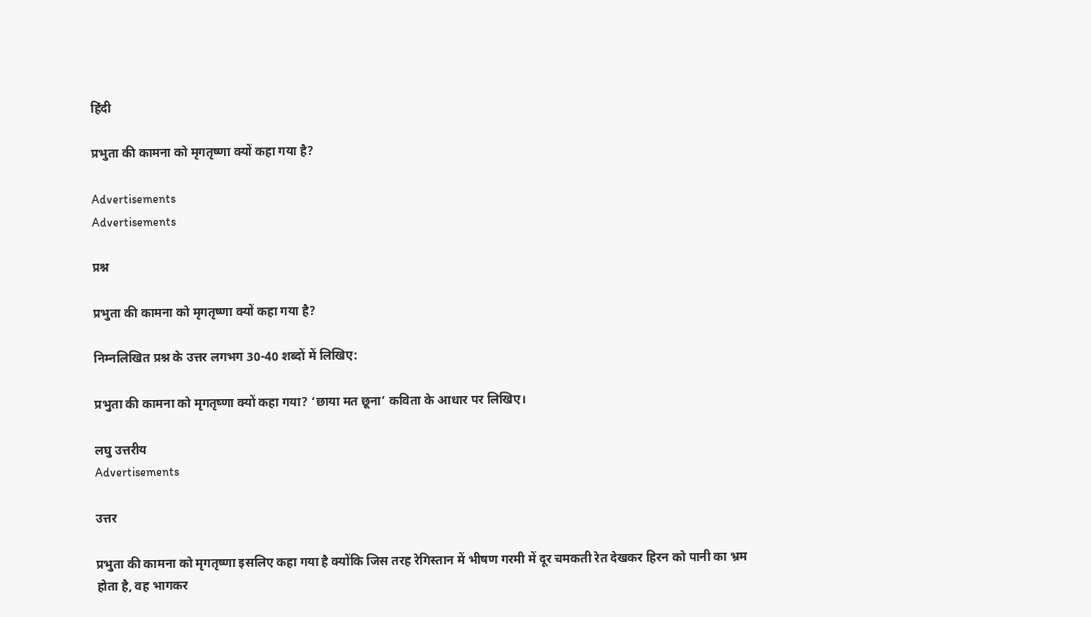हिंदी

प्रभुता की कामना को मृगतृष्णा क्यों कहा गया है?

Advertisements
Advertisements

प्रश्न

प्रभुता की कामना को मृगतृष्णा क्यों कहा गया है?

निम्नलिखित प्रश्न के उत्तर लगभग 30-40 शब्दों में लिखिए:

प्रभुता की कामना को मृगतृष्णा क्यों कहा गया? ‘छाया मत छूना’ कविता के आधार पर लिखिए।

लघु उत्तरीय
Advertisements

उत्तर

प्रभुता की कामना को मृगतृष्णा इसलिए कहा गया है क्योंकि जिस तरह रेगिस्तान में भीषण गरमी में दूर चमकती रेत देखकर हिरन को पानी का भ्रम होता है, वह भागकर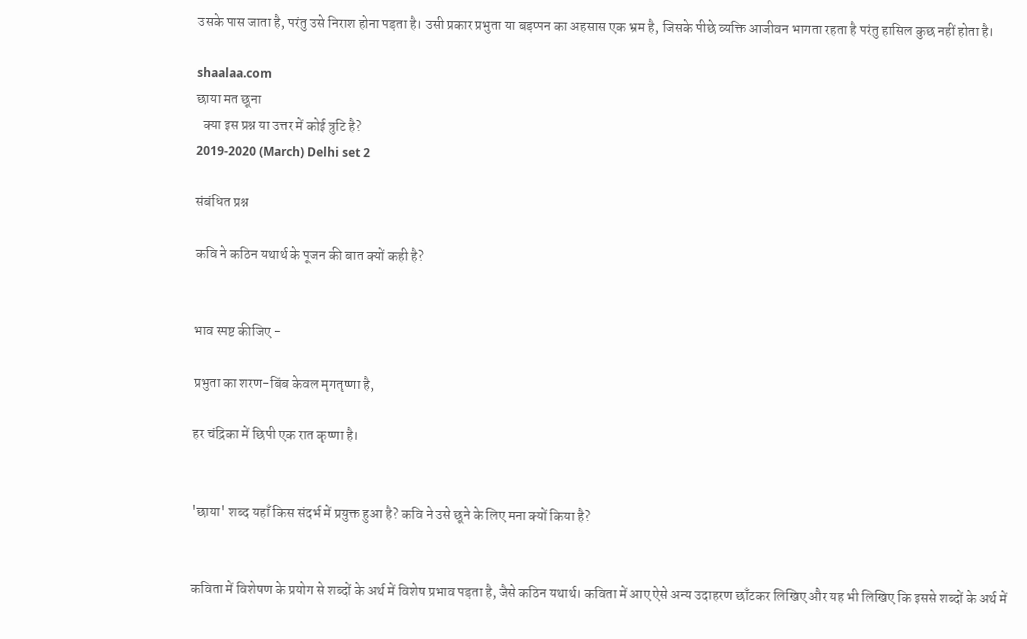उसके पास जाता है, परंतु उसे निराश होना पड़ता है। उसी प्रकार प्रभुता या बड़प्पन का अहसास एक भ्रम है, जिसके पीछे व्यक्ति आजीवन भागता रहता है परंतु हासिल कुछ नहीं होता है।

shaalaa.com
छाया मत छूना
  क्या इस प्रश्न या उत्तर में कोई त्रुटि है?
2019-2020 (March) Delhi set 2

संबंधित प्रश्न

कवि ने कठिन यथार्थ के पूजन की बात क्यों कही है?


भाव स्पष्ट कीजिए -

प्रभुता का शरण-बिंब केवल मृगतृष्णा है,

हर चंद्रिका में छिपी एक रात कृष्णा है।


'छाया' शब्द यहाँ किस संदर्भ में प्रयुक्त हुआ है? कवि ने उसे छूने के लिए मना क्यों किया है?


कविता में विशेषण के प्रयोग से शब्दों के अर्थ में विशेष प्रभाव पड़ता है, जैसे कठिन यथार्थ। कविता में आए ऐसे अन्य उदाहरण छाँटकर लिखिए और यह भी लिखिए कि इससे शब्दों के अर्थ में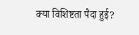क्या विशिष्टता पैदा हुई?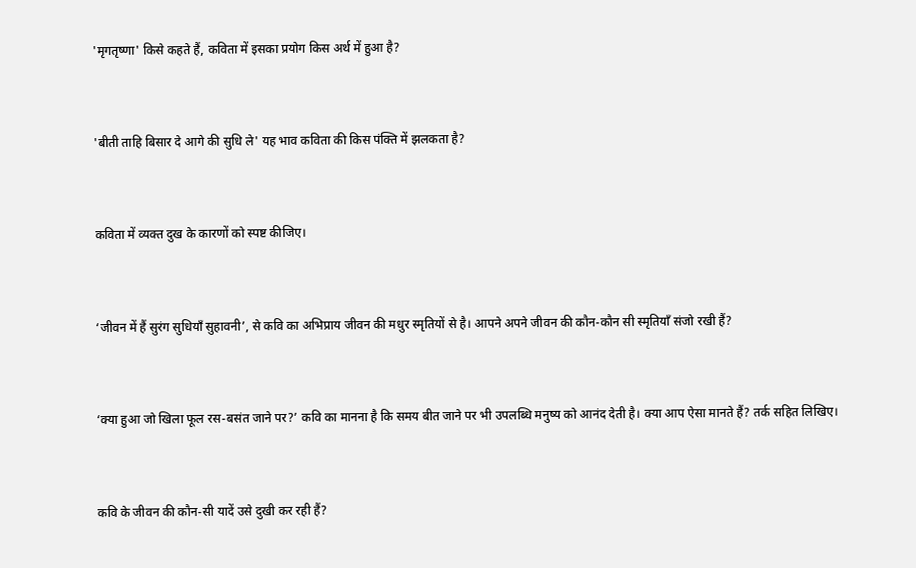'मृगतृष्णा' किसे कहते हैं, कविता में इसका प्रयोग किस अर्थ में हुआ है?


'बीती ताहि बिसार दे आगे की सुधि ले' यह भाव कविता की किस पंक्ति में झलकता है?


कविता में व्यक्त दुख के कारणों को स्पष्ट कीजिए।


‘जीवन में हैं सुरंग सुधियाँ सुहावनी’, से कवि का अभिप्राय जीवन की मधुर स्मृतियों से है। आपने अपने जीवन की कौन-कौन सी स्मृतियाँ संजो रखी हैं?


‘क्या हुआ जो खिला फूल रस-बसंत जाने पर?’ कवि का मानना है कि समय बीत जाने पर भी उपलब्धि मनुष्य को आनंद देती है। क्या आप ऐसा मानते हैं? तर्क सहित लिखिए।


कवि के जीवन की कौन-सी यादें उसे दुखी कर रही हैं?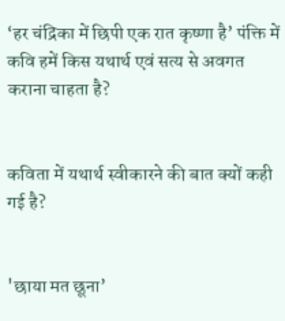‘हर चंद्रिका में छिपी एक रात कृष्णा है’ पंक्ति में कवि हमें किस यथार्थ एवं सत्य से अवगत कराना चाहता है?


कविता में यथार्थ स्वीकारने की बात क्यों कही गई है?


'छाया मत छूना’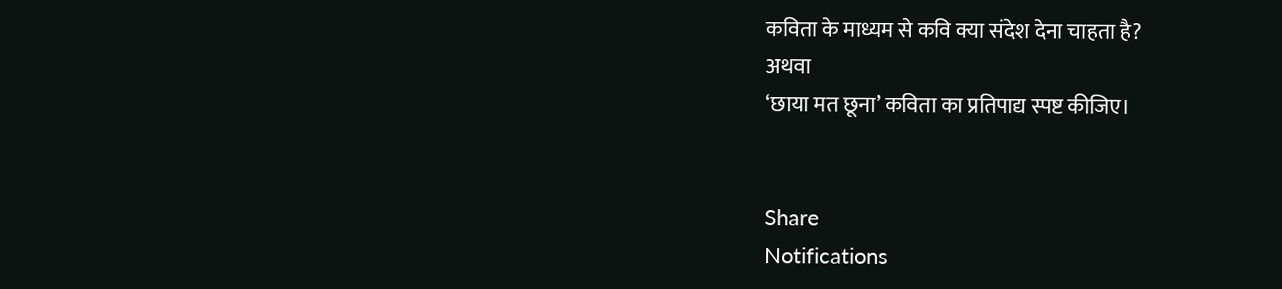कविता के माध्यम से कवि क्या संदेश देना चाहता है?
अथवा
‘छाया मत छूना’ कविता का प्रतिपाद्य स्पष्ट कीजिए।


Share
Notifications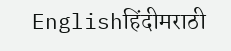Englishहिंदीमराठी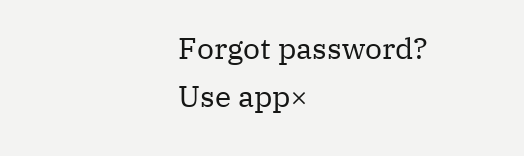Forgot password?
Use app×